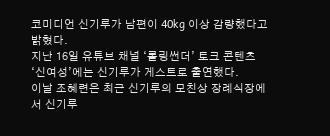코미디언 신기루가 남편이 40kg 이상 감량했다고 밝혔다.
지난 16일 유튜브 채널 ‘롤링썬더’ 토크 콘텐츠 ‘신여성’에는 신기루가 게스트로 출연했다.
이날 조혜련은 최근 신기루의 모친상 장례식장에서 신기루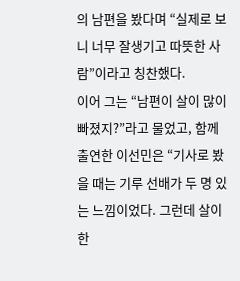의 남편을 봤다며 “실제로 보니 너무 잘생기고 따뜻한 사람”이라고 칭찬했다.
이어 그는 “남편이 살이 많이 빠졌지?”라고 물었고, 함께 출연한 이선민은 “기사로 봤을 때는 기루 선배가 두 명 있는 느낌이었다. 그런데 살이 한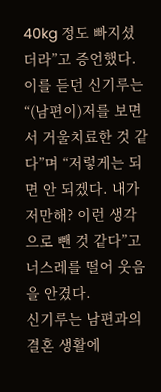40kg 정도 빠지셨더라”고 증언했다.
이를 듣던 신기루는 “(남편이)저를 보면서 거울치료한 것 같다”며 “저렇게는 되면 안 되겠다. 내가 저만해? 이런 생각으로 뺀 것 같다”고 너스레를 떨어 웃음을 안겼다.
신기루는 남편과의 결혼 생활에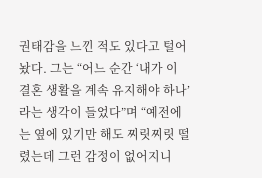권태감을 느낀 적도 있다고 털어놨다. 그는 “어느 순간 ‘내가 이 결혼 생활을 계속 유지해야 하나’라는 생각이 들었다”며 “예전에는 옆에 있기만 해도 찌릿찌릿 떨렸는데 그런 감정이 없어지니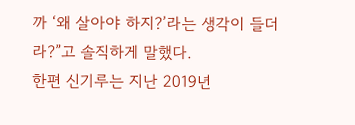까 ‘왜 살아야 하지?’라는 생각이 들더라?”고 솔직하게 말했다.
한편 신기루는 지난 2019년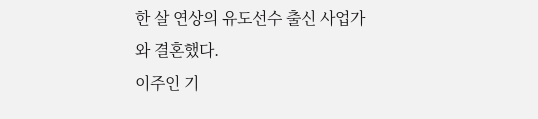한 살 연상의 유도선수 출신 사업가와 결혼했다.
이주인 기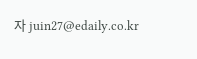자 juin27@edaily.co.kr